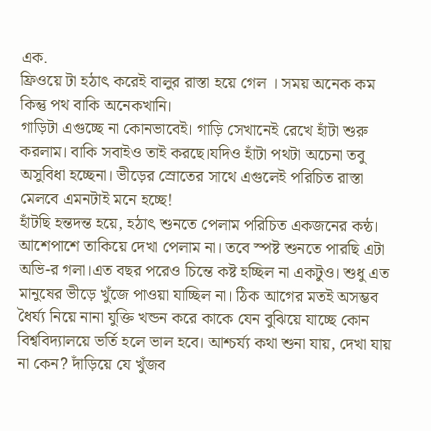এক.
ফ্রিওয়ে টা হঠাৎ করেই বালুর রাস্তা হয়ে গেল । সময় অনেক কম কিন্তু পথ বাকি অনেকখানি।
গাড়িটা এগুচ্ছে না কোনভাবেই। গাড়ি সেখানেই রেখে হাঁটা শুরু করলাম। বাকি সবাইও তাই করছে।যদিও হাঁটা পথটা অচেনা তবু অসুবিধা হচ্ছেনা। ভীড়ের স্রোতের সাথে এগুলেই পরিচিত রাস্তা মেলবে এমনটাই মনে হচ্ছে!
হাঁটছি হন্তদন্ত হয়ে, হঠাৎ শুনতে পেলাম পরিচিত একজনের কন্ঠ। আশেপাশে তাকিয়ে দেখা পেলাম না। তবে স্পষ্ট শুনতে পারছি এটা অভি-র গলা।এত বছর পরেও চিন্তে কষ্ট হচ্ছিল না একটুও। শুধু এত মানুষের ভীড়ে খুঁজে পাওয়া যাচ্ছিল না। ঠিক আগের মতই অসম্ভব ধৈর্য্য নিয়ে নানা যুক্তি খন্ডন করে কাকে যেন বুঝিয়ে যাচ্ছে কোন বিশ্ববিদ্যালয়ে ভর্তি হলে ভাল হবে। আশ্চর্য্য কথা শুনা যায়, দেখা যায় না কেন? দাঁড়িয়ে যে খুঁজব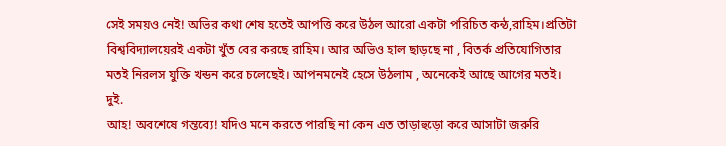সেই সময়ও নেই! অভির কথা শেষ হতেই আপত্তি করে উঠল আরো একটা পরিচিত কন্ঠ,রাহিম।প্রতিটা বিশ্ববিদ্যালয়েরই একটা খুঁত বের করছে রাহিম। আর অভিও হাল ছাড়ছে না , বিতর্ক প্রতিযোগিতার মতই নিরলস যুক্তি খন্ডন করে চলেছেই। আপনমনেই হেসে উঠলাম , অনেকেই আছে আগের মতই।
দুই.
আহ! অবশেষে গন্তব্যে! যদিও মনে করতে পারছি না কেন এত তাড়াহুড়ো করে আসাটা জরুরি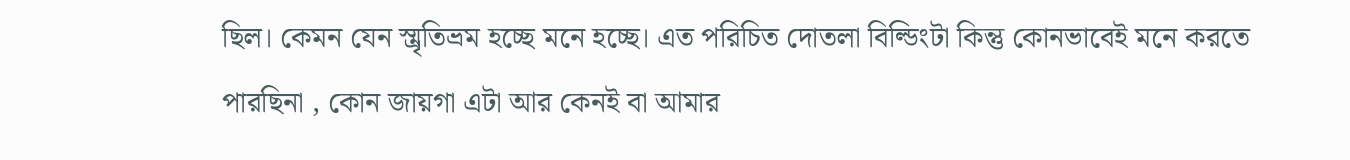ছিল। কেমন যেন স্ম্রৃতিভ্রম হচ্ছে মনে হচ্ছে। এত পরিচিত দোতলা বিল্ডিংটা কিন্তু কোনভাবেই মনে করতে পারছিনা , কোন জায়গা এটা আর কেনই বা আমার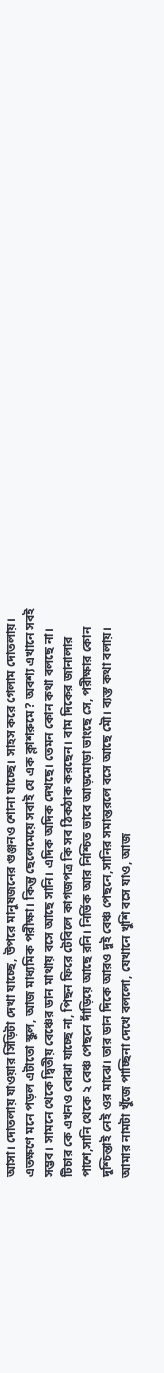আসা। দোতলায় যাওয়ার সিঁড়িটা দেখা যাচ্ছে, উপরে মানুষজনের গুঞ্জনও শোনা যাচ্ছে। সাহস করে গেলাম দোতলায়। এতক্ষণে মনে পড়ল এটাতো স্কুল, আজ মাধ্যমিক পরীক্ষা। কিন্তু ছেলেমেয়ে সবাই যে এক ক্লাশরুমে? অবশ্য এখানে সবই সম্ভব। সামনে থেকে দ্বিতীয় বেঞ্চের ডান মাথায় বসে আছে সানি। এদিক অদিক দেখছে। তেমন কোন কথা বলছে না। টিচার কে এখনও বোঝা যাচ্ছে না, পিছন ফিরে টেবিলে কাগজপত্র কি সব ঠিকঠাক করছেন। বাম দিকের জানালার পাশে,সানি থেকে ২ বেঞ্চ পেছনে দাঁড়িয়ে আছে রনি। নির্ভিক আর নিশ্চিত ভাবে আড়মোড়া ভাংছে সে, পরীক্ষার কোন দুশ্চিন্তাই নেই ওর মাঝে। তার ডান দিকে আরও দুই বেঞ্চ পেছনে,সানির সমান্তরলে বসে আছে মৌ। ব্যস্ত কথা বলায়। আমার নামটা খুঁজে পাচ্ছিনা দেখে বললো, যেখানে খুশি বসে যাও, আজ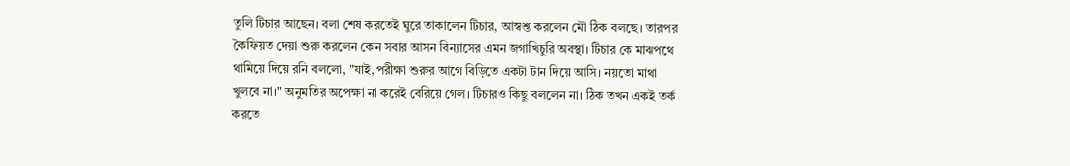তুলি টিচার আছেন। বলা শেষ করতেই ঘুরে তাকালেন টিচার, আস্বশ্ত করলেন মৌ ঠিক বলছে। তারপর কৈফিয়ত দেয়া শুরু করলেন কেন সবার আসন বিন্যাসের এমন জগাখিচুরি অবস্থা। টিচার কে মাঝপথে থামিয়ে দিয়ে রনি বললো, "যাই,পরীক্ষা শুরুর আগে বিড়িতে একটা টান দিয়ে আসি। নয়তো মাথা খুলবে না।" অনুমতির অপেক্ষা না করেই বেরিয়ে গেল। টিচারও কিছু বললেন না। ঠিক তখন একই তর্ক করতে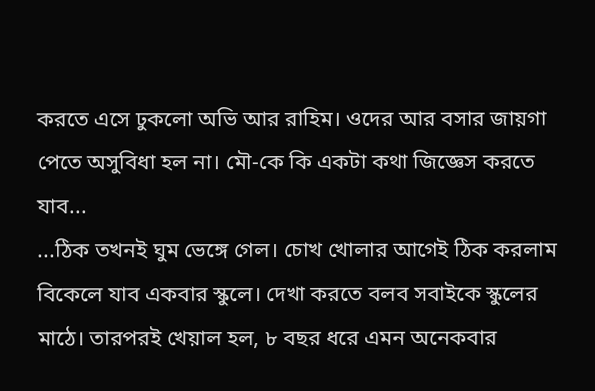করতে এসে ঢুকলো অভি আর রাহিম। ওদের আর বসার জায়গা পেতে অসুবিধা হল না। মৌ-কে কি একটা কথা জিজ্ঞেস করতে যাব...
...ঠিক তখনই ঘুম ভেঙ্গে গেল। চোখ খোলার আগেই ঠিক করলাম বিকেলে যাব একবার স্কুলে। দেখা করতে বলব সবাইকে স্কুলের মাঠে। তারপরই খেয়াল হল, ৮ বছর ধরে এমন অনেকবার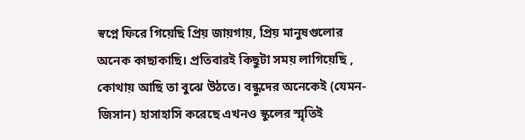স্বপ্নে ফিরে গিয়েছি প্রিয় জায়গায়, প্রিয় মানুষগুলোর অনেক কাছাকাছি। প্রতিবারই কিছুটা সময় লাগিয়েছি , কোথায় আছি তা বুঝে উঠতে। বন্ধুদের অনেকেই (যেমন-জিসান) হাসাহাসি করেছে এখনও স্কুলের স্মৃতিই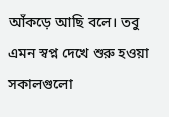আঁকড়ে আছি বলে। তবু এমন স্বপ্ন দেখে শুরু হওয়া সকালগুলো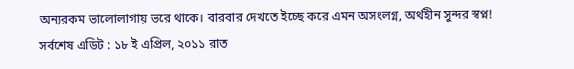অন্যরকম ভালোলাগায় ভরে থাকে। বারবার দেখতে ইচ্ছে করে এমন অসংলগ্ন, অর্থহীন সুন্দর স্বপ্ন!
সর্বশেষ এডিট : ১৮ ই এপ্রিল, ২০১১ রাত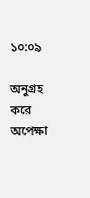১০:০৯

অনুগ্রহ করে অপেক্ষা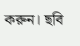করুন। ছবি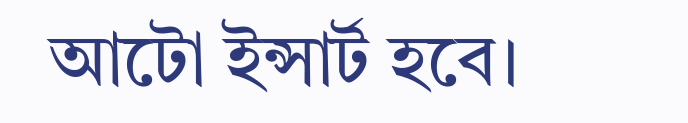আটো ইন্সার্ট হবে।